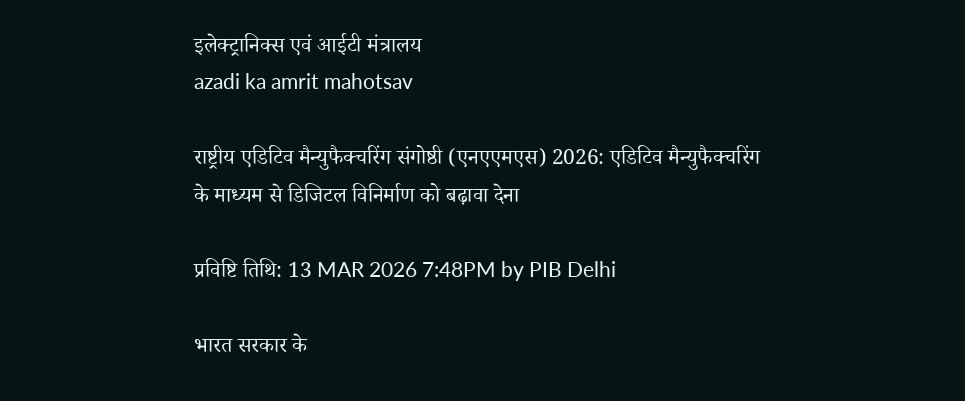इलेक्ट्रानिक्स एवं आईटी मंत्रालय
azadi ka amrit mahotsav

राष्ट्रीय एडिटिव मैन्युफैक्चरिंग संगोष्ठी (एनएएमएस) 2026: एडिटिव मैन्युफैक्चरिंग के माध्यम से डिजिटल विनिर्माण को बढ़ावा देना

प्रविष्टि तिथि: 13 MAR 2026 7:48PM by PIB Delhi

भारत सरकार के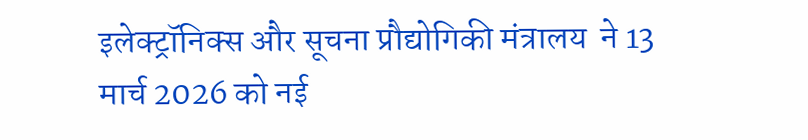इलेक्ट्रॉनिक्स और सूचना प्रौद्योगिकी मंत्रालय  ने 13 मार्च 2026 को नई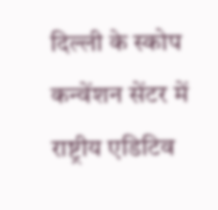दिल्ली के स्कोप कन्वेंशन सेंटर में राष्ट्रीय एडिटिव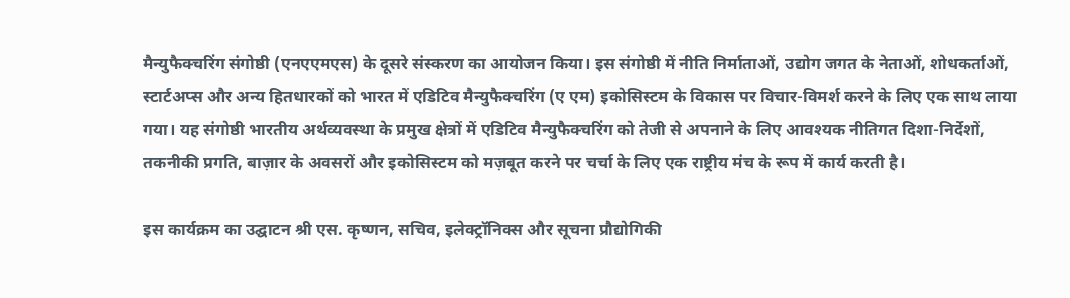मैन्युफैक्चरिंग संगोष्ठी (एनएएमएस) के दूसरे संस्करण का आयोजन किया। इस संगोष्ठी में नीति निर्माताओं, उद्योग जगत के नेताओं, शोधकर्ताओं, स्टार्टअप्स और अन्य हितधारकों को भारत में एडिटिव मैन्युफैक्चरिंग (ए एम) इकोसिस्टम के विकास पर विचार-विमर्श करने के लिए एक साथ लाया गया। यह संगोष्ठी भारतीय अर्थव्यवस्था के प्रमुख क्षेत्रों में एडिटिव मैन्युफैक्चरिंग को तेजी से अपनाने के लिए आवश्यक नीतिगत दिशा-निर्देशों, तकनीकी प्रगति, बाज़ार के अवसरों और इकोसिस्टम को मज़बूत करने पर चर्चा के लिए एक राष्ट्रीय मंच के रूप में कार्य करती है।

इस कार्यक्रम का उद्घाटन श्री एस. कृष्णन, सचिव, इलेक्ट्रॉनिक्स और सूचना प्रौद्योगिकी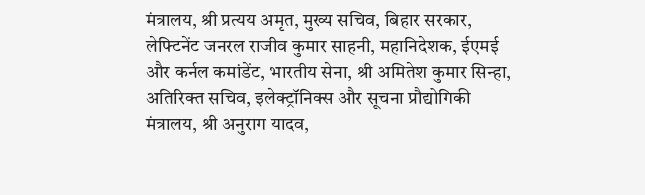मंत्रालय, श्री प्रत्यय अमृत, मुख्य सचिव, बिहार सरकार, लेफ्टिनेंट जनरल राजीव कुमार साहनी, महानिदेशक, ईएमई और कर्नल कमांडेंट, भारतीय सेना, श्री अमितेश कुमार सिन्हा, अतिरिक्त सचिव, इलेक्ट्रॉनिक्स और सूचना प्रौद्योगिकी मंत्रालय, श्री अनुराग यादव,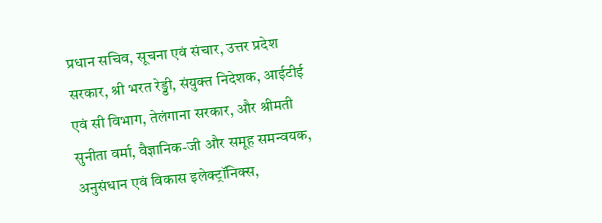प्रधान सचिव, सूचना एवं संचार, उत्तर प्रदेश सरकार, श्री भरत रेड्डी, संयुक्त निदेशक, आईटीई एवं सी विभाग, तेलंगाना सरकार, और श्रीमती सुनीता वर्मा, वैज्ञानिक-जी और समूह समन्वयक, अनुसंधान एवं विकास इलेक्ट्रॉनिक्स,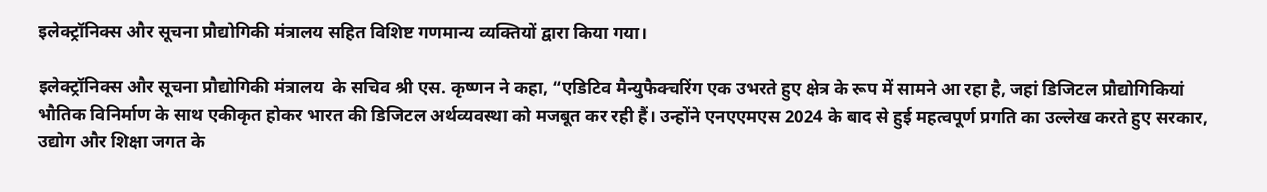इलेक्ट्रॉनिक्स और सूचना प्रौद्योगिकी मंत्रालय सहित विशिष्ट गणमान्य व्यक्तियों द्वारा किया गया।

इलेक्ट्रॉनिक्स और सूचना प्रौद्योगिकी मंत्रालय  के सचिव श्री एस. कृष्णन ने कहा, “एडिटिव मैन्युफैक्चरिंग एक उभरते हुए क्षेत्र के रूप में सामने आ रहा है, जहां डिजिटल प्रौद्योगिकियां भौतिक विनिर्माण के साथ एकीकृत होकर भारत की डिजिटल अर्थव्यवस्था को मजबूत कर रही हैं। उन्होंने एनएएमएस 2024 के बाद से हुई महत्वपूर्ण प्रगति का उल्लेख करते हुए सरकार, उद्योग और शिक्षा जगत के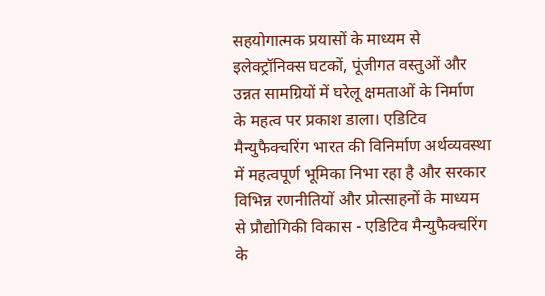सहयोगात्मक प्रयासों के माध्यम से इलेक्ट्रॉनिक्स घटकों, पूंजीगत वस्तुओं और उन्नत सामग्रियों में घरेलू क्षमताओं के निर्माण के महत्व पर प्रकाश डाला। एडिटिव मैन्युफैक्चरिंग भारत की विनिर्माण अर्थव्यवस्था में महत्वपूर्ण भूमिका निभा रहा है और सरकार विभिन्न रणनीतियों और प्रोत्साहनों के माध्यम से प्रौद्योगिकी विकास - एडिटिव मैन्युफैक्चरिंग के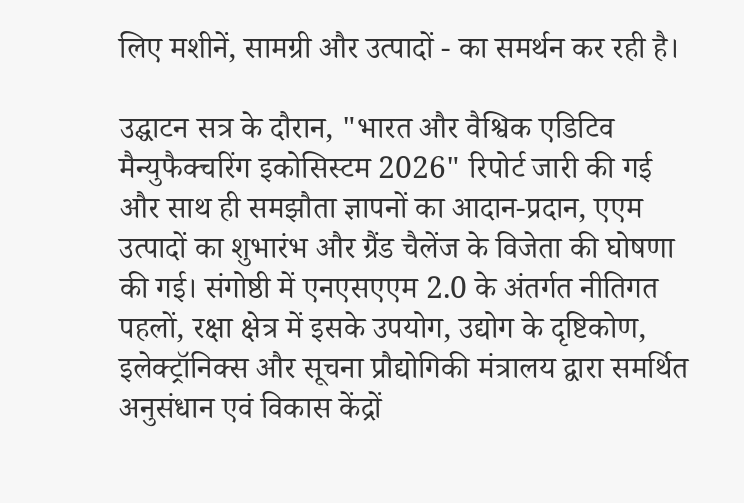लिए मशीनें, सामग्री और उत्पादों - का समर्थन कर रही है।

उद्घाटन सत्र के दौरान, "भारत और वैश्विक एडिटिव मैन्युफैक्चरिंग इकोसिस्टम 2026" रिपोर्ट जारी की गई और साथ ही समझौता ज्ञापनों का आदान-प्रदान, एएम उत्पादों का शुभारंभ और ग्रैंड चैलेंज के विजेता की घोषणा की गई। संगोष्ठी में एनएसएएम 2.0 के अंतर्गत नीतिगत पहलों, रक्षा क्षेत्र में इसके उपयोग, उद्योग के दृष्टिकोण, इलेक्ट्रॉनिक्स और सूचना प्रौद्योगिकी मंत्रालय द्वारा समर्थित अनुसंधान एवं विकास केंद्रों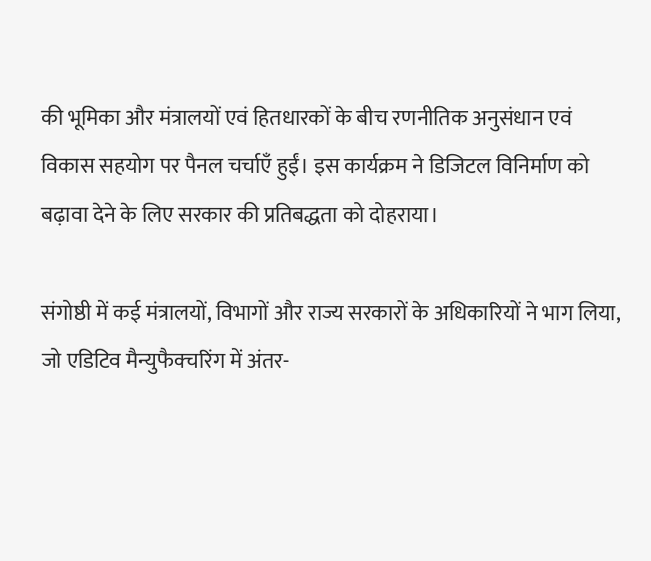की भूमिका और मंत्रालयों एवं हितधारकों के बीच रणनीतिक अनुसंधान एवं विकास सहयोग पर पैनल चर्चाएँ हुईं। इस कार्यक्रम ने डिजिटल विनिर्माण को बढ़ावा देने के लिए सरकार की प्रतिबद्धता को दोहराया।

संगोष्ठी में कई मंत्रालयों, विभागों और राज्य सरकारों के अधिकारियों ने भाग लिया, जो एडिटिव मैन्युफैक्चरिंग में अंतर-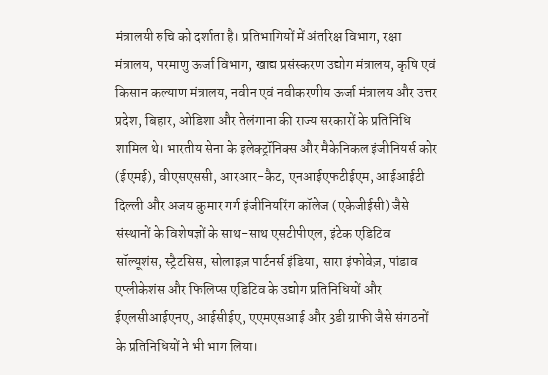मंत्रालयी रुचि को दर्शाता है। प्रतिभागियों में अंतरिक्ष विभाग, रक्षा मंत्रालय, परमाणु ऊर्जा विभाग, खाद्य प्रसंस्करण उद्योग मंत्रालय, कृषि एवं किसान कल्याण मंत्रालय, नवीन एवं नवीकरणीय ऊर्जा मंत्रालय और उत्तर प्रदेश, बिहार, ओडिशा और तेलंगाना की राज्य सरकारों के प्रतिनिधि शामिल थे। भारतीय सेना के इलेक्ट्रॉनिक्स और मैकेनिकल इंजीनियर्स कोर (ईएमई), वीएसएससी, आरआर-कैट, एनआईएफटीईएम, आईआईटी दिल्ली और अजय कुमार गर्ग इंजीनियरिंग कॉलेज (एकेजीईसी) जैसे संस्थानों के विशेषज्ञों के साथ-साथ एसटीपीएल, इंटेक एडिटिव सॉल्यूशंस, स्ट्रैटसिस, सोलाइज़ पार्टनर्स इंडिया, सारा इंफोवेज़, पांडाव एप्लीकेशंस और फिलिप्स एडिटिव के उद्योग प्रतिनिधियों और ईएलसीआईएनए, आईसीईए, एएमएसआई और 3डी ग्राफी जैसे संगठनों के प्रतिनिधियों ने भी भाग लिया।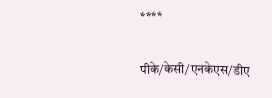****

पीके/केसी/एनकेएस/डीए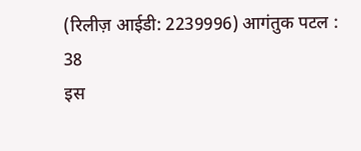(रिलीज़ आईडी: 2239996) आगंतुक पटल : 38
इस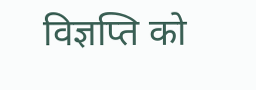विज्ञप्ति को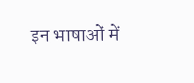इन भाषाओं में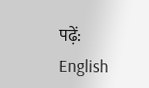पढ़ें: English